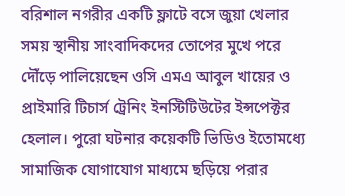বরিশাল নগরীর একটি ফ্লাটে বসে জুয়া খেলার সময় স্থানীয় সাংবাদিকদের তোপের মুখে পরে দৌঁড়ে পালিয়েছেন ওসি এমএ আবুল খায়ের ও প্রাইমারি টিচার্স ট্রেনিং ইনস্টিটিউটের ইন্সপেক্টর হেলাল। পুরো ঘটনার কয়েকটি ভিডিও ইতোমধ্যে সামাজিক যোগাযোগ মাধ্যমে ছড়িয়ে পরার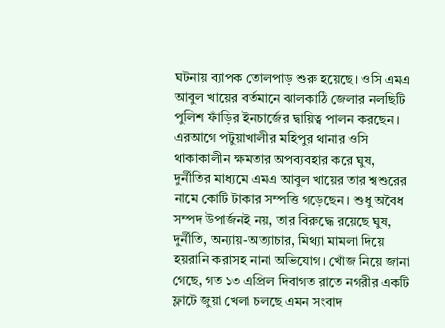ঘটনায় ব্যাপক তোলপাড় শুরু হয়েছে। ওসি এমএ আবুল খায়ের বর্তমানে ঝালকাঠি জেলার নলছিটি পুলিশ ফাঁড়ির ইনচার্জের দ্বায়িত্ব পালন করছেন। এরআগে পটুয়াখালীর মহিপুর থানার ওসি থাকাকালীন ক্ষমতার অপব্যবহার করে ঘুষ, দুর্নীতির মাধ্যমে এমএ আবুল খায়ের তার শ্বশুরের নামে কোটি টাকার সম্পত্তি গড়েছেন। শুধু অবৈধ সম্পদ উপার্জনই নয়, তার বিরুদ্ধে রয়েছে ঘুষ, দুর্নীতি, অন্যায়-অত্যাচার, মিথ্যা মামলা দিয়ে হয়রানি করাসহ নানা অভিযোগ। খোঁজ নিয়ে জানা গেছে, গত ১৩ এপ্রিল দিবাগত রাতে নগরীর একটি ফ্লাটে জুয়া খেলা চলছে এমন সংবাদ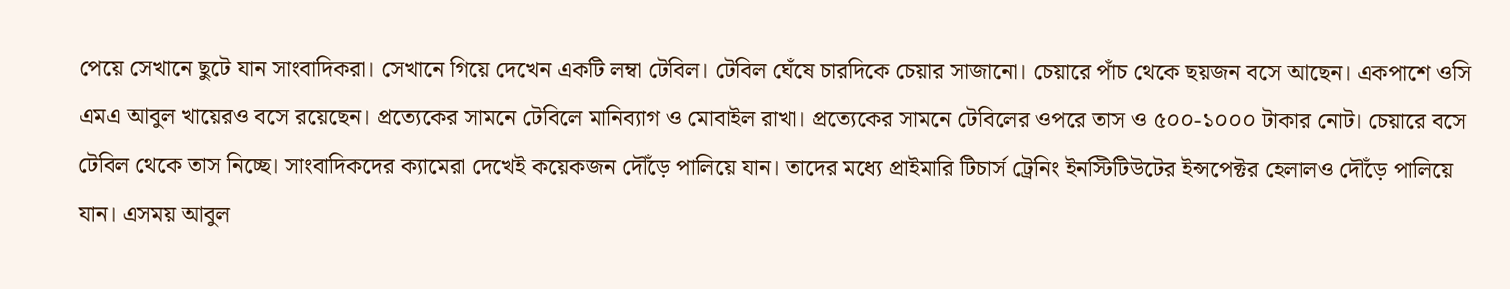পেয়ে সেখানে ছুটে যান সাংবাদিকরা। সেখানে গিয়ে দেখেন একটি লম্বা টেবিল। টেবিল ঘেঁষে চারদিকে চেয়ার সাজানো। চেয়ারে পাঁচ থেকে ছয়জন বসে আছেন। একপাশে ওসি এমএ আবুল খায়েরও বসে রয়েছেন। প্রত্যেকের সামনে টেবিলে মানিব্যাগ ও মোবাইল রাখা। প্রত্যেকের সামনে টেবিলের ওপরে তাস ও ৫০০-১০০০ টাকার নোট। চেয়ারে বসে টেবিল থেকে তাস নিচ্ছে। সাংবাদিকদের ক্যামেরা দেখেই কয়েকজন দৌঁড়ে পালিয়ে যান। তাদের মধ্যে প্রাইমারি টিচার্স ট্রেনিং ইনস্টিটিউটের ইন্সপেক্টর হেলালও দৌঁড়ে পালিয়ে যান। এসময় আবুল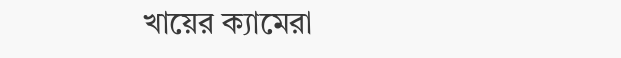খায়ের ক্যামেরা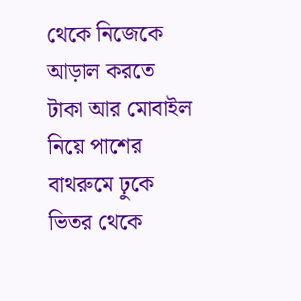থেকে নিজেকে আড়াল করতে টাকা আর মোবাইল নিয়ে পাশের বাথরুমে ঢ়ুকে ভিতর থেকে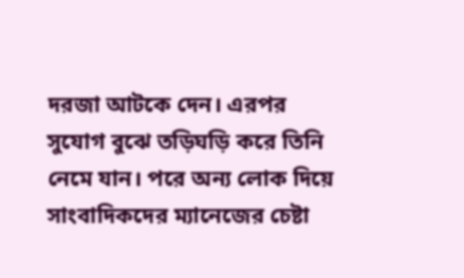দরজা আটকে দেন। এরপর সুযোগ বুঝে তড়িঘড়ি করে তিনি নেমে যান। পরে অন্য লোক দিয়ে সাংবাদিকদের ম্যানেজের চেষ্টা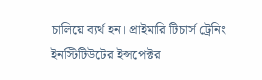চালিয়ে ব্যর্থ হন। প্রাইমারি টিচার্স ট্রেনিং ইনস্টিটিউটের ইন্সপেক্টর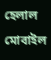হেলাল মোবাইল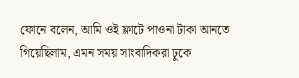ফোনে বলেন, আমি ওই ফ্লাটে পাওনা টাকা আনতে গিয়েছিলাম, এমন সময় সাংবাদিকরা ঢ়ুকে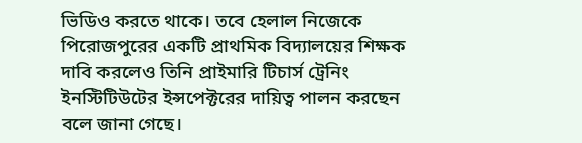ভিডিও করতে থাকে। তবে হেলাল নিজেকে পিরোজপুরের একটি প্রাথমিক বিদ্যালয়ের শিক্ষক দাবি করলেও তিনি প্রাইমারি টিচার্স ট্রেনিং ইনস্টিটিউটের ইন্সপেক্টরের দায়িত্ব পালন করছেন বলে জানা গেছে।